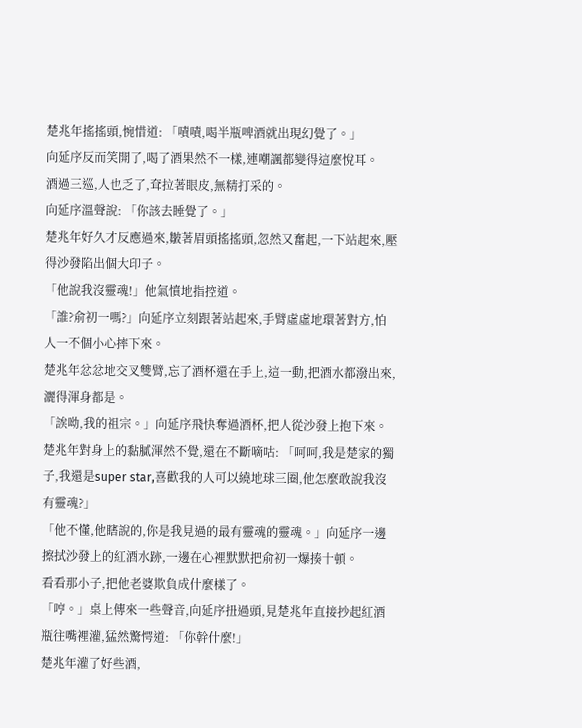楚兆年搖搖頭,惋惜道: 「嘖嘖,喝半瓶啤酒就出現幻覺了。」
向延序反而笑開了,喝了酒果然不一樣,連嘲諷都變得這麼悅耳。
酒過三巡,人也乏了,耷拉著眼皮,無精打采的。
向延序溫聲說: 「你該去睡覺了。」
楚兆年好久才反應過來,皺著眉頭搖搖頭,忽然又奮起,一下站起來,壓得沙發陷出個大印子。
「他說我沒靈魂!」他氣憤地指控道。
「誰?俞初一嗎?」向延序立刻跟著站起來,手臂虛虛地環著對方,怕人一不個小心摔下來。
楚兆年忿忿地交叉雙臂,忘了酒杯還在手上,這一動,把酒水都潑出來,灑得渾身都是。
「誒呦,我的祖宗。」向延序飛快奪過酒杯,把人從沙發上抱下來。
楚兆年對身上的黏膩渾然不覺,還在不斷嘀咕: 「呵呵,我是楚家的獨子,我還是super star,喜歡我的人可以繞地球三圈,他怎麼敢說我沒有靈魂?」
「他不懂,他瞎說的,你是我見過的最有靈魂的靈魂。」向延序一邊擦拭沙發上的紅酒水跡,一邊在心裡默默把俞初一爆揍十頓。
看看那小子,把他老婆欺負成什麼樣了。
「哼。」桌上傳來一些聲音,向延序扭過頭,見楚兆年直接抄起紅酒瓶往嘴裡灌,猛然驚愕道: 「你幹什麼!」
楚兆年灌了好些酒,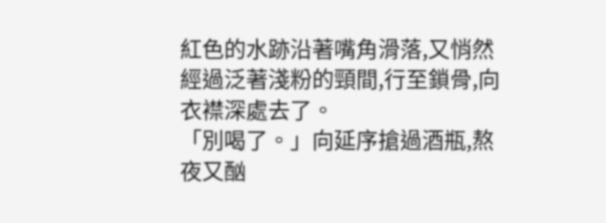紅色的水跡沿著嘴角滑落,又悄然經過泛著淺粉的頸間,行至鎖骨,向衣襟深處去了。
「別喝了。」向延序搶過酒瓶,熬夜又酗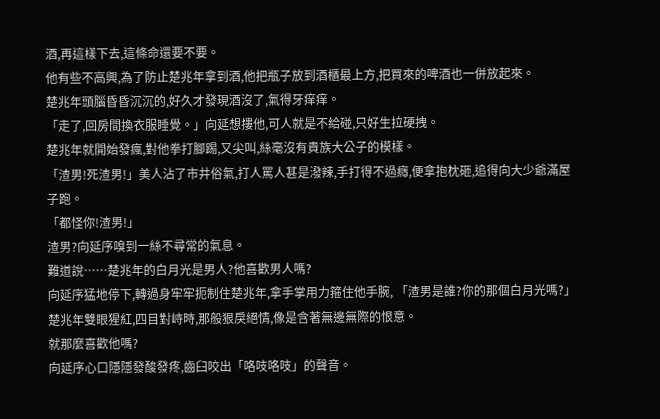酒,再這樣下去,這條命還要不要。
他有些不高興,為了防止楚兆年拿到酒,他把瓶子放到酒櫃最上方,把買來的啤酒也一併放起來。
楚兆年頭腦昏昏沉沉的,好久才發現酒沒了,氣得牙痒痒。
「走了,回房間換衣服睡覺。」向延想摟他,可人就是不給碰,只好生拉硬拽。
楚兆年就開始發瘋,對他拳打腳踢,又尖叫,絲毫沒有貴族大公子的模樣。
「渣男!死渣男!」美人沾了市井俗氣,打人罵人甚是潑辣,手打得不過癮,便拿抱枕砸,追得向大少爺滿屋子跑。
「都怪你!渣男!」
渣男?向延序嗅到一絲不尋常的氣息。
難道說……楚兆年的白月光是男人?他喜歡男人嗎?
向延序猛地停下,轉過身牢牢扼制住楚兆年,拿手掌用力箍住他手腕, 「渣男是誰?你的那個白月光嗎?」
楚兆年雙眼猩紅,四目對峙時,那般狠戾絕情,像是含著無邊無際的恨意。
就那麼喜歡他嗎?
向延序心口隱隱發酸發疼,齒臼咬出「咯吱咯吱」的聲音。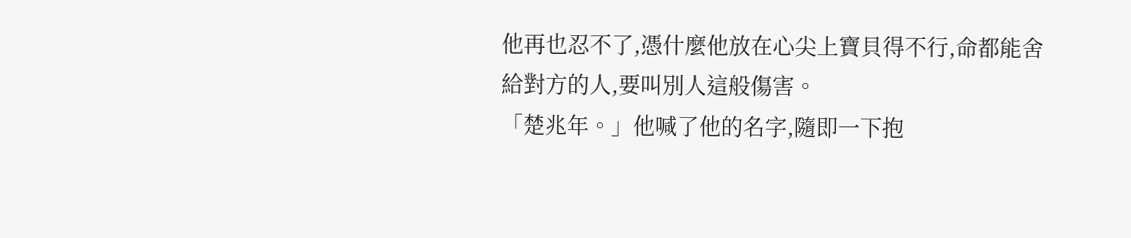他再也忍不了,憑什麼他放在心尖上寶貝得不行,命都能舍給對方的人,要叫別人這般傷害。
「楚兆年。」他喊了他的名字,隨即一下抱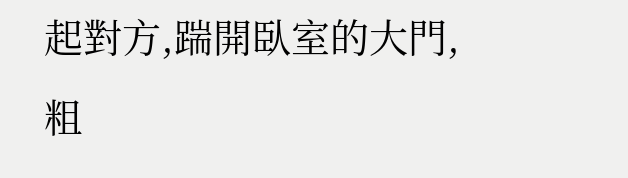起對方,踹開臥室的大門,粗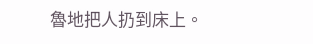魯地把人扔到床上。